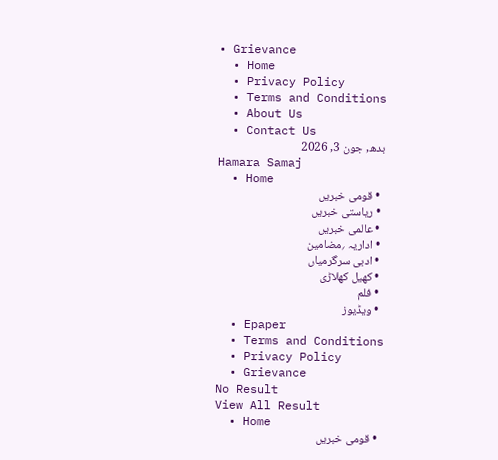• Grievance
  • Home
  • Privacy Policy
  • Terms and Conditions
  • About Us
  • Contact Us
بدھ, جون 3, 2026
Hamara Samaj
  • Home
  • قومی خبریں
  • ریاستی خبریں
  • عالمی خبریں
  • اداریہ ؍مضامین
  • ادبی سرگرمیاں
  • کھیل کھلاڑی
  • فلم
  • ویڈیوز
  • Epaper
  • Terms and Conditions
  • Privacy Policy
  • Grievance
No Result
View All Result
  • Home
  • قومی خبریں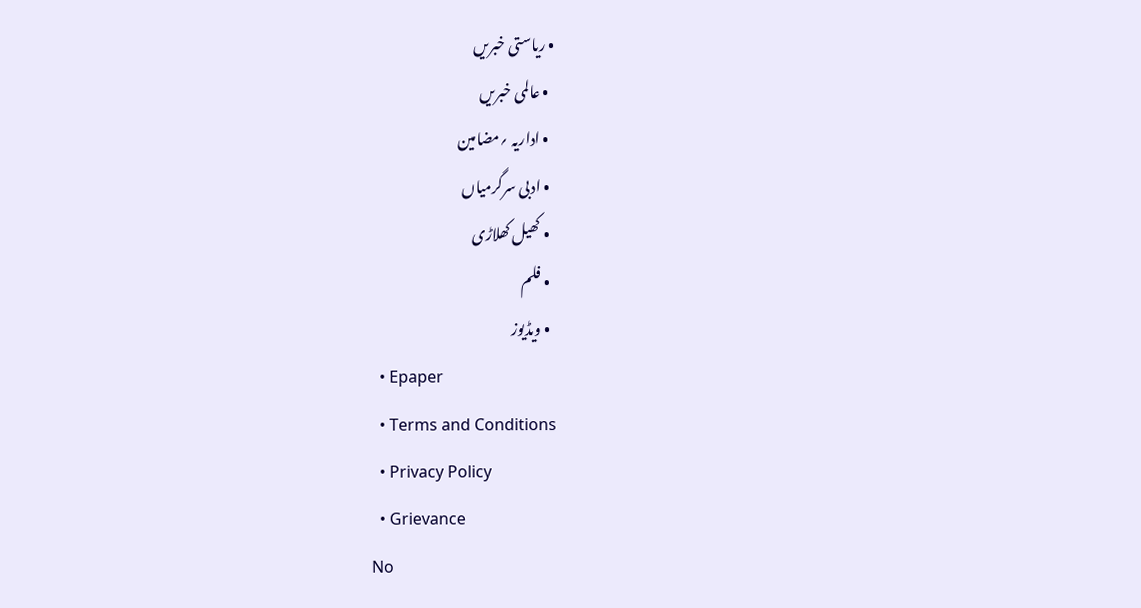• ریاستی خبریں
  • عالمی خبریں
  • اداریہ ؍مضامین
  • ادبی سرگرمیاں
  • کھیل کھلاڑی
  • فلم
  • ویڈیوز
  • Epaper
  • Terms and Conditions
  • Privacy Policy
  • Grievance
No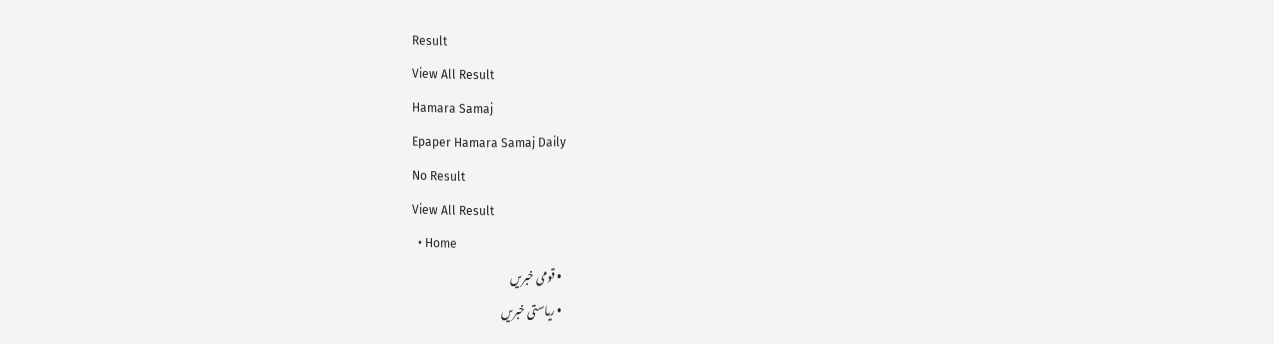Result
View All Result
Hamara Samaj
Epaper Hamara Samaj Daily
No Result
View All Result
  • Home
  • قومی خبریں
  • ریاستی خبریں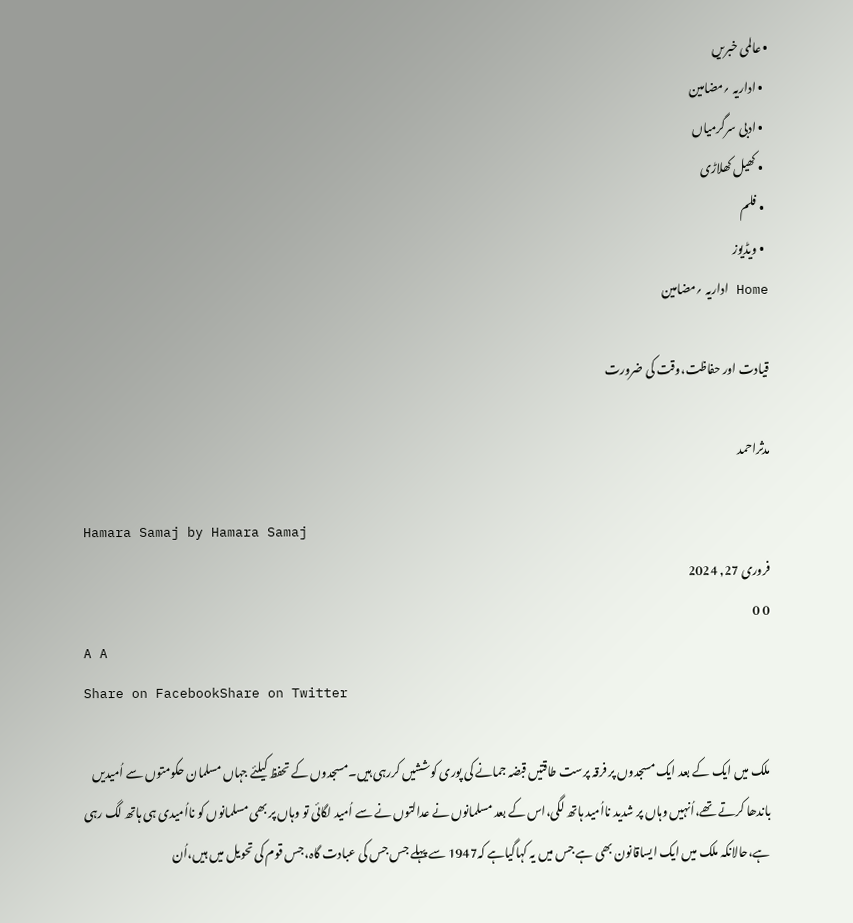• عالمی خبریں
  • اداریہ ؍مضامین
  • ادبی سرگرمیاں
  • کھیل کھلاڑی
  • فلم
  • ویڈیوز
Home اداریہ ؍مضامین

قیادت اور حفاظت،وقت کی ضرورت

مدثراحمد

Hamara Samaj by Hamara Samaj
فروری 27, 2024
0 0
A A
Share on FacebookShare on Twitter

ملک میں ایک کے بعد ایک مسجدوں پر فرقہ پرست طاقتیں قبضہ جمانے کی پوری کوششیں کررہی ہیں۔مسجدوں کے تحفظ کیلئے جہاں مسلمان حکومتوں سے اُمیدیں باندھا کرتے تھے،اُنہیں وہاں پر شدید نااُمید ہاتھ لگی،اس کے بعد مسلمانوں نے عدالتوں نے سے اُمید لگائی تو وہاں پر بھی مسلمانوں کو نااُمیدی ہی ہاتھ لگ رہی ہے،حالانکہ ملک میں ایک ایساقانون بھی ہے جس میں یہ کہاگیاہے کہ1947 سے پہلے جس جس کی عبادت گاہ،جس قوم کی تحویل میں ہیں،اُن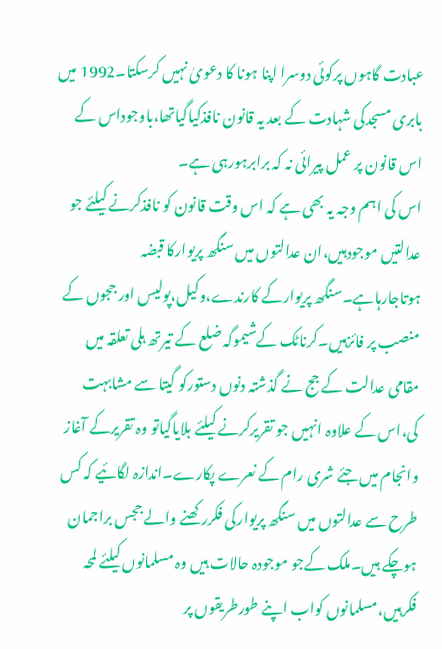عبادت گاہوں پرکوئی دوسرا اپنا ہونا کا دعویٰ نہیں کرسکتا۔1992 میں بابری مسجدکی شہادت کے بعد یہ قانون نافذکیاگیاتھا،باوجوداس کے اس قانون پر عمل پیرائی نہ کہ برابرہورہی ہے۔
اس کی اہم وجہ یہ بھی ہے کہ اس وقت قانون کو نافذکرنے کیلئے جو عدالتیں موجودہیں،ان عدالتوں میں سنگھ پریوارکا قبضہ ہوتاجارہاہے۔سنگھ پریوارکے کارندے،وکیل،پولیس اور ججوں کے منصب پر فائزہیں۔کرناٹک کےشیموگہ ضلع کے تیرتھ ہلی تعلقہ میں مقامی عدالت کے جج نے گذشتہ دنوں دستورکو گیتا سے مشابہت کی،اس کے علاوہ انہیں جو تقریرکرنے کیلئے بلایاگیاتو وہ تقریرکے آغاز وانجام میں جئے شری رام کے نعرے پکارے۔اندازہ لگائیے کہ کس طرح سے عدالتوں میں سنگھ پریوارکی فکررکھنے والے ججس براجمان ہوچکے ہیں۔ملک کےجو موجودہ حالات ہیں وہ مسلمانوں کیلئے لمحہ فکرہیں،مسلمانوں کواب اپنے طورطریقوں پر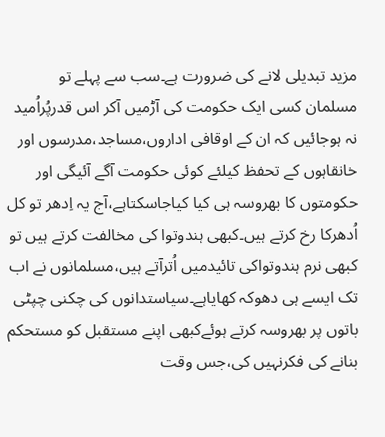مزید تبدیلی لانے کی ضرورت ہے۔سب سے پہلے تو مسلمان کسی ایک حکومت کی آڑمیں آکر اس قدرپُراُمید نہ ہوجائیں کہ ان کے اوقافی اداروں،مساجد،مدرسوں اور خانقاہوں کے تحفظ کیلئے کوئی حکومت آگے آئیگی اور حکومتوں کا بھروسہ ہی کیا کیاجاسکتاہے،آج یہ اِدھر تو کل اُدھرکا رخ کرتے ہیں۔کبھی ہندوتوا کی مخالفت کرتے ہیں تو کبھی نرم ہندوتواکی تائیدمیں اُترآتے ہیں،مسلمانوں نے اب تک ایسے ہی دھوکہ کھایاہے۔سیاستدانوں کی چکنی چپٹی باتوں پر بھروسہ کرتے ہوئےکبھی اپنے مستقبل کو مستحکم بنانے کی فکرنہیں کی،جس وقت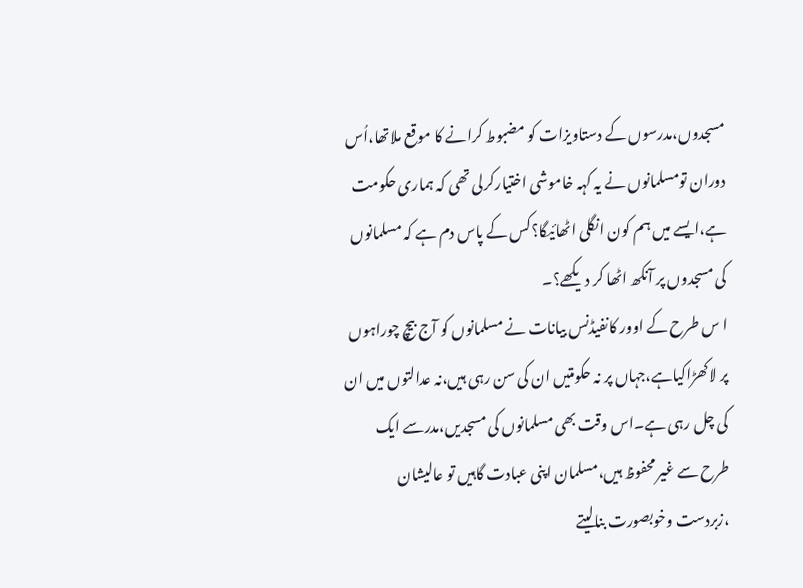مسجدوں،مدرسوں کے دستاویزات کو مضبوط کرانے کا موقع ملاتھا،اُس دوران تومسلمانوں نے یہ کہہ خاموشی اختیارکرلی تھی کہ ہماری حکومت ہے،ایسے میں ہم کون انگلی اٹھائیگا؟کس کے پاس دم ہے کہ مسلمانوں کی مسجدوں پر آنکھ اٹھا کر دیکھے؟۔
ا س طرح کے اوور کانفیڈنس بیانات نے مسلمانوں کو آج بیچ چوراہوں پر لاکھڑاکیاہے،جہاں پر نہ حکومتیں ان کی سن رہی ہیں،نہ عدالتوں میں ان کی چل رہی ہے۔اس وقت بھی مسلمانوں کی مسجدیں،مدرسے ایک طرح سے غیر محفوظ ہیں،مسلمان اپنی عبادت گاہیں تو عالیشان ،زبردست وخوبصورت بنالیتے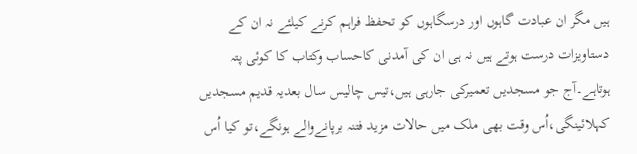ہیں مگر ان عبادت گاہوں اور درسگاہوں کو تحفظ فراہم کرنے کیلئے نہ ان کے دستاویزات درست ہوتے ہیں نہ ہی ان کی آمدنی کاحساب وکتاب کا کوئی پتہ ہوتاہے۔آج جو مسجدیں تعمیرکی جارہی ہیں،تیس چالیس سال بعدیہ قدیم مسجدیں کہلائینگی،اُس وقت بھی ملک میں حالات مزید فتنہ برپانےوالے ہونگے،تو کیا اُس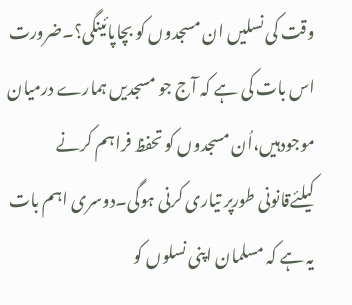وقت کی نسلیں ان مسجدوں کو بچاپائینگی؟۔ضرورت اس بات کی ہے کہ آج جو مسجدیں ہمارے درمیان موجودہیں،اُن مسجدوں کو تحفظ فراہم کرنے کیلئےقانونی طورپر تیاری کرنی ہوگی۔دوسری اہم بات یہ ہے کہ مسلمان اپنی نسلوں کو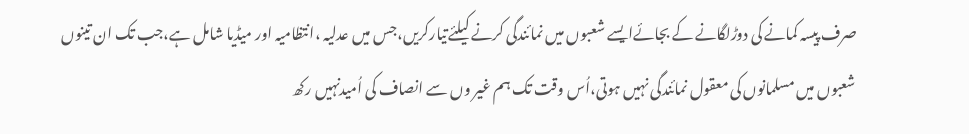صرف پیسہ کمانے کی دوڑلگانے کے بجائےایسے شعبوں میں نمائندگی کرنے کیلئےتیارکریں،جس میں عدلیہ ،انتظامیہ اور میڈیا شامل ہے،جب تک ان تینوں شعبوں میں مسلمانوں کی معقول نمائندگی نہیں ہوتی،اُس وقت تک ہم غیر وں سے انصاف کی اُمیدنہیں رکھ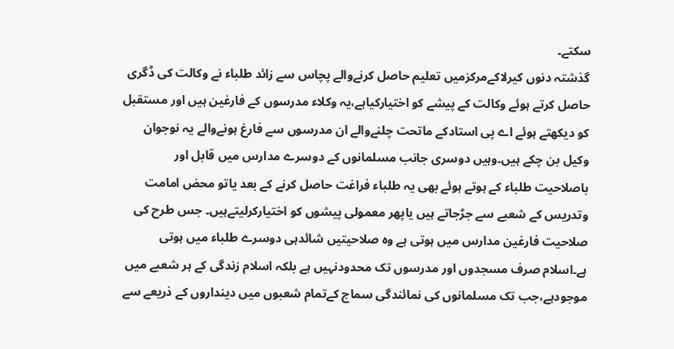سکتے۔
گذشتہ دنوں کیرلاکےمرکزمیں تعلیم حاصل کرنےوالے پچاس سے زائد طلباء نے وکالت کی ڈگری حاصل کرتے ہوئے وکالت کے پیشے کو اختیارکیاہے،یہ وکلاء مدرسوں کے فارغین ہیں اور مستقبل کو دیکھتے ہوئے اے پی استادکے ماتحت چلنےوالے ان مدرسوں سے فارغ ہونےوالے یہ نوجوان وکیل بن چکے ہیں۔وہیں دوسری جانب مسلمانوں کے دوسرے مدارس میں قابل اور باصلاحیت طلباء کے ہوتے ہوئے بھی یہ طلباء فراغت حاصل کرنے کے بعد یاتو محض امامت وتدریس کے شعبے سے جڑجاتے ہیں یاپھر معمولی پیشوں کو اختیارکرلیتےہیں۔ جس طرح کی صلاحیت فارغین مدارس میں ہوتی ہے وہ صلاحیتیں شائدہی دوسرے طلباء میں ہوتی ہے۔اسلام صرف مسجدوں اور مدرسوں تک محدودنہیں ہے بلکہ اسلام زندگی کے ہر شعبے میں موجودہے،جب تک مسلمانوں کی نمائندگی سماج کےتمام شعبوں میں دینداروں کے ذریعے سے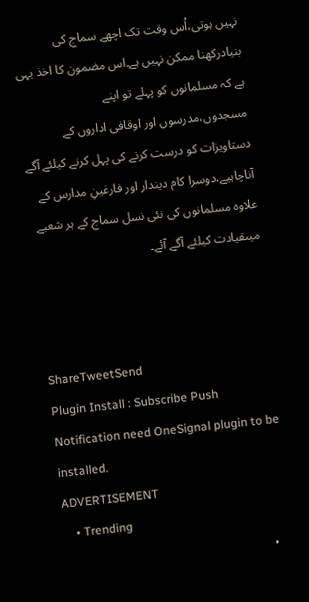نہیں ہوتی،اُس وقت تک اچھے سماج کی بنیادرکھنا ممکن نہیں ہے۔اس مضمون کا اخذ یہی ہے کہ مسلمانوں کو پہلے تو اپنے مسجدوں،مدرسوں اور اوقافی اداروں کے دستاویزات کو درست کرنے کی پہل کرنے کیلئے آگے آناچاہیے،دوسرا کام دیندار اور فارغینِ مدارس کے علاوہ مسلمانوں کی نئی نسل سماج کے ہر شعبے میںقیادت کیلئے آگے آئے۔



ShareTweetSend
Plugin Install : Subscribe Push Notification need OneSignal plugin to be installed.
ADVERTISEMENT
    • Trending
    •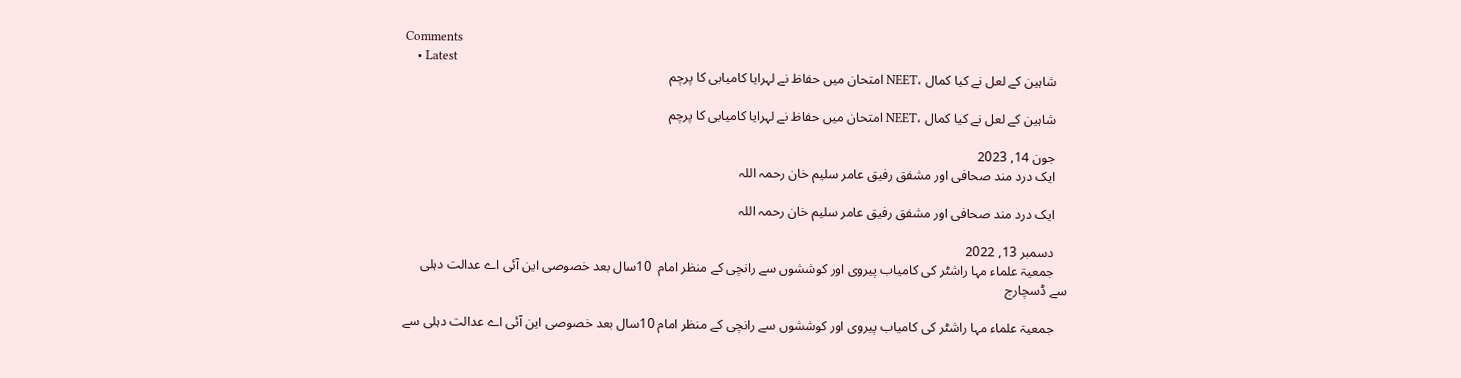Comments
    • Latest
    شاہین کے لعل نے کیا کمال ،NEET امتحان میں حفاظ نے لہرایا کامیابی کا پرچم

    شاہین کے لعل نے کیا کمال ،NEET امتحان میں حفاظ نے لہرایا کامیابی کا پرچم

    جون 14, 2023
    ایک درد مند صحافی اور مشفق رفیق عامر سلیم خان رحمہ اللہ

    ایک درد مند صحافی اور مشفق رفیق عامر سلیم خان رحمہ اللہ

    دسمبر 13, 2022
    جمعیۃ علماء مہا راشٹر کی کامیاب پیروی اور کوششوں سے رانچی کے منظر امام  10سال بعد خصوصی این آئی اے عدالت دہلی سے ڈسچارج

    جمعیۃ علماء مہا راشٹر کی کامیاب پیروی اور کوششوں سے رانچی کے منظر امام 10سال بعد خصوصی این آئی اے عدالت دہلی سے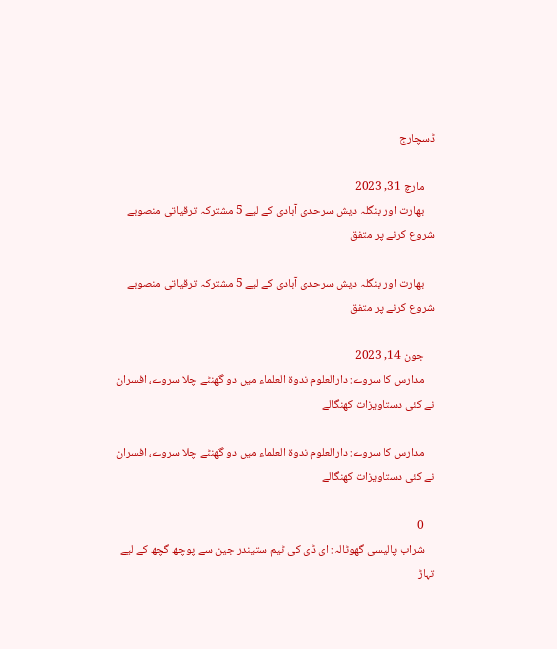ڈسچارج

    مارچ 31, 2023
    بھارت اور بنگلہ دیش سرحدی آبادی کے لیے 5 مشترکہ ترقیاتی منصوبے شروع کرنے پر متفق

    بھارت اور بنگلہ دیش سرحدی آبادی کے لیے 5 مشترکہ ترقیاتی منصوبے شروع کرنے پر متفق

    جون 14, 2023
    مدارس کا سروے: دارالعلوم ندوۃ العلماء میں دو گھنٹے چلا سروے، افسران نے کئی دستاویزات کھنگالے

    مدارس کا سروے: دارالعلوم ندوۃ العلماء میں دو گھنٹے چلا سروے، افسران نے کئی دستاویزات کھنگالے

    0
    شراب پالیسی گھوٹالہ: ای ڈی کی ٹیم ستیندر جین سے پوچھ گچھ کے لیے تہاڑ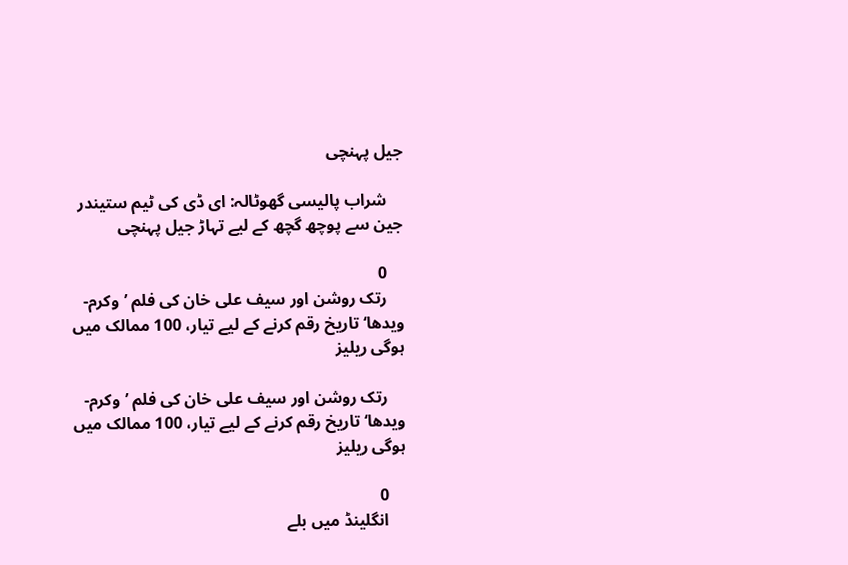جیل پہنچی

    شراب پالیسی گھوٹالہ: ای ڈی کی ٹیم ستیندر جین سے پوچھ گچھ کے لیے تہاڑ جیل پہنچی

    0
    رتک روشن اور سیف علی خان کی فلم ’وکرم-ویدھا‘ تاریخ رقم کرنے کے لیے تیار، 100 ممالک میں ہوگی ریلیز

    رتک روشن اور سیف علی خان کی فلم ’وکرم-ویدھا‘ تاریخ رقم کرنے کے لیے تیار، 100 ممالک میں ہوگی ریلیز

    0
    انگلینڈ میں بلے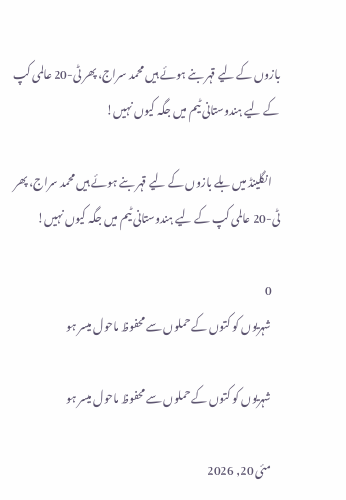بازوں کے لیے قہر بنے ہوئے ہیں محمد سراج، پھر ٹی-20 عالمی کپ کے لیے ہندوستانی ٹیم میں جگہ کیوں نہیں!

    انگلینڈ میں بلے بازوں کے لیے قہر بنے ہوئے ہیں محمد سراج، پھر ٹی-20 عالمی کپ کے لیے ہندوستانی ٹیم میں جگہ کیوں نہیں!

    0
    شہریوں کو کتوں کے حملوں سے محفوظ ماحول میسر ہو

    شہریوں کو کتوں کے حملوں سے محفوظ ماحول میسر ہو

    مئی 20, 2026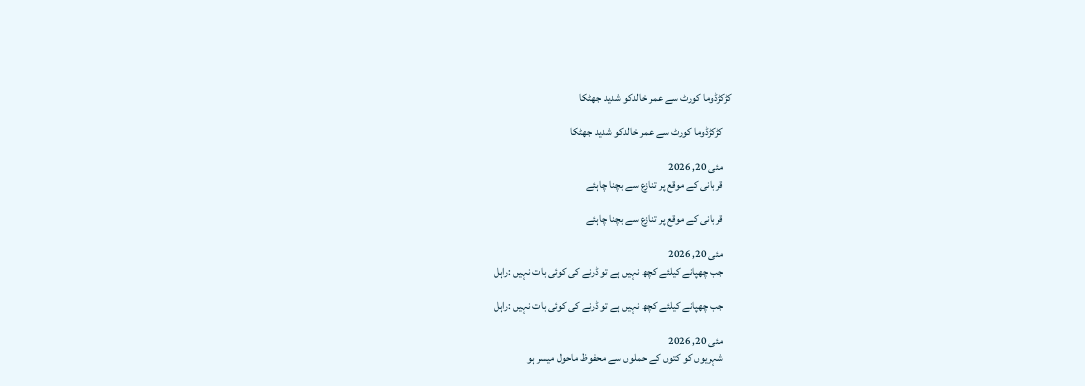کڑکڑڈوما کورٹ سے عمر خالدکو شدید جھٹکا

    کڑکڑڈوما کورٹ سے عمر خالدکو شدید جھٹکا

    مئی 20, 2026
    قربانی کے موقع پر تنازع سے بچنا چاہئے

    قربانی کے موقع پر تنازع سے بچنا چاہئے

    مئی 20, 2026
    جب چھپانے کیلئے کچھ نہیں ہے تو ڈرنے کی کوئی بات نہیں :راہل

    جب چھپانے کیلئے کچھ نہیں ہے تو ڈرنے کی کوئی بات نہیں :راہل

    مئی 20, 2026
    شہریوں کو کتوں کے حملوں سے محفوظ ماحول میسر ہو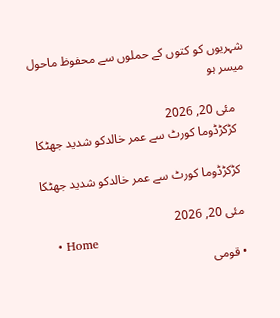شہریوں کو کتوں کے حملوں سے محفوظ ماحول میسر ہو

    مئی 20, 2026
    کڑکڑڈوما کورٹ سے عمر خالدکو شدید جھٹکا

    کڑکڑڈوما کورٹ سے عمر خالدکو شدید جھٹکا

    مئی 20, 2026
    • Home
    • قومی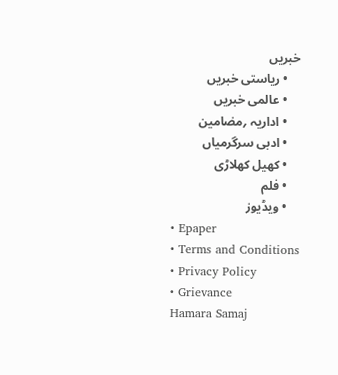خبریں
    • ریاستی خبریں
    • عالمی خبریں
    • اداریہ ؍مضامین
    • ادبی سرگرمیاں
    • کھیل کھلاڑی
    • فلم
    • ویڈیوز
    • Epaper
    • Terms and Conditions
    • Privacy Policy
    • Grievance
    Hamara Samaj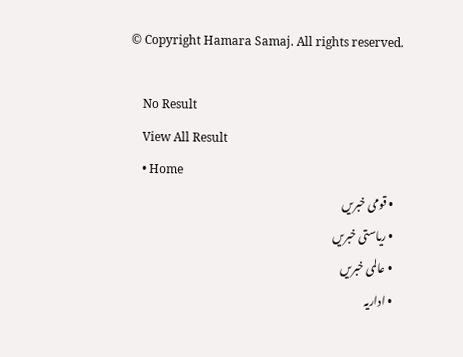© Copyright Hamara Samaj. All rights reserved.

    No Result
    View All Result
    • Home
    • قومی خبریں
    • ریاستی خبریں
    • عالمی خبریں
    • اداریہ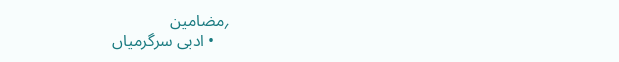؍مضامین
    • ادبی سرگرمیاں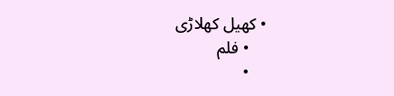• کھیل کھلاڑی
    • فلم
    •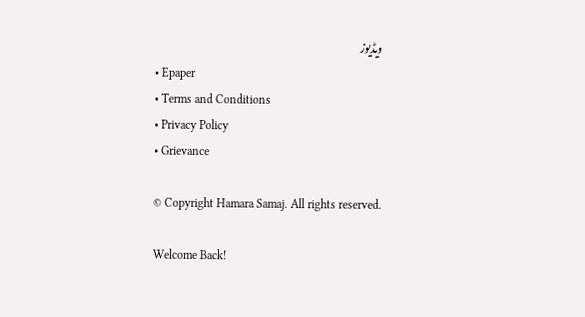ویڈیوز
    • Epaper
    • Terms and Conditions
    • Privacy Policy
    • Grievance

    © Copyright Hamara Samaj. All rights reserved.

    Welcome Back!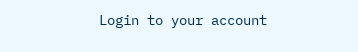Login to your account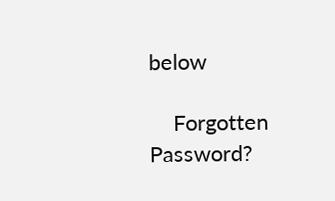below

    Forgotten Password?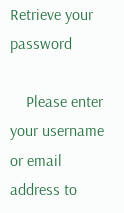Retrieve your password

    Please enter your username or email address to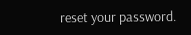reset your password.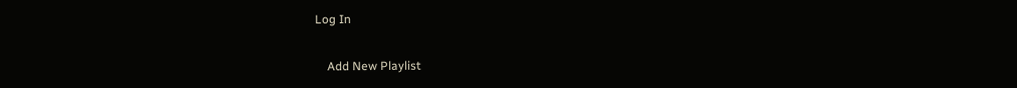Log In

    Add New Playlist